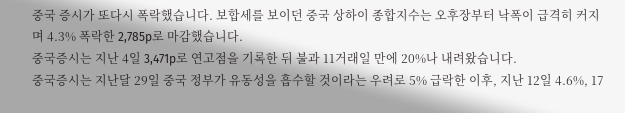중국 증시가 또다시 폭락했습니다. 보합세를 보이던 중국 상하이 종합지수는 오후장부터 낙폭이 급격히 커지며 4.3% 폭락한 2,785p로 마감했습니다.
중국증시는 지난 4일 3,471p로 연고점을 기록한 뒤 불과 11거래일 만에 20%나 내려왔습니다.
중국증시는 지난달 29일 중국 정부가 유동성을 흡수할 것이라는 우려로 5% 급락한 이후, 지난 12일 4.6%, 17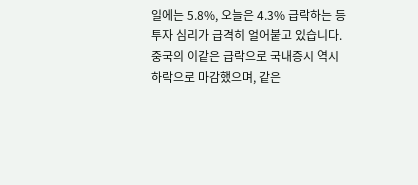일에는 5.8%, 오늘은 4.3% 급락하는 등 투자 심리가 급격히 얼어붙고 있습니다.
중국의 이같은 급락으로 국내증시 역시 하락으로 마감했으며, 같은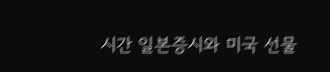시간 일본증시와 미국 선물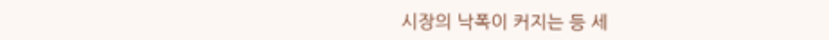시장의 낙폭이 커지는 등 세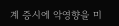계 증시에 악영향을 미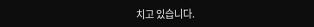치고 있습니다.